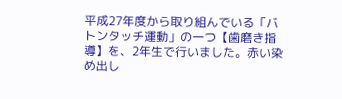平成27年度から取り組んでいる「バトンタッチ運動」の一つ【歯磨き指導】を、2年生で行いました。赤い染め出し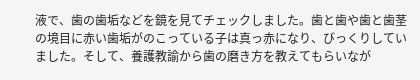液で、歯の歯垢などを鏡を見てチェックしました。歯と歯や歯と歯茎の境目に赤い歯垢がのこっている子は真っ赤になり、びっくりしていました。そして、養護教諭から歯の磨き方を教えてもらいなが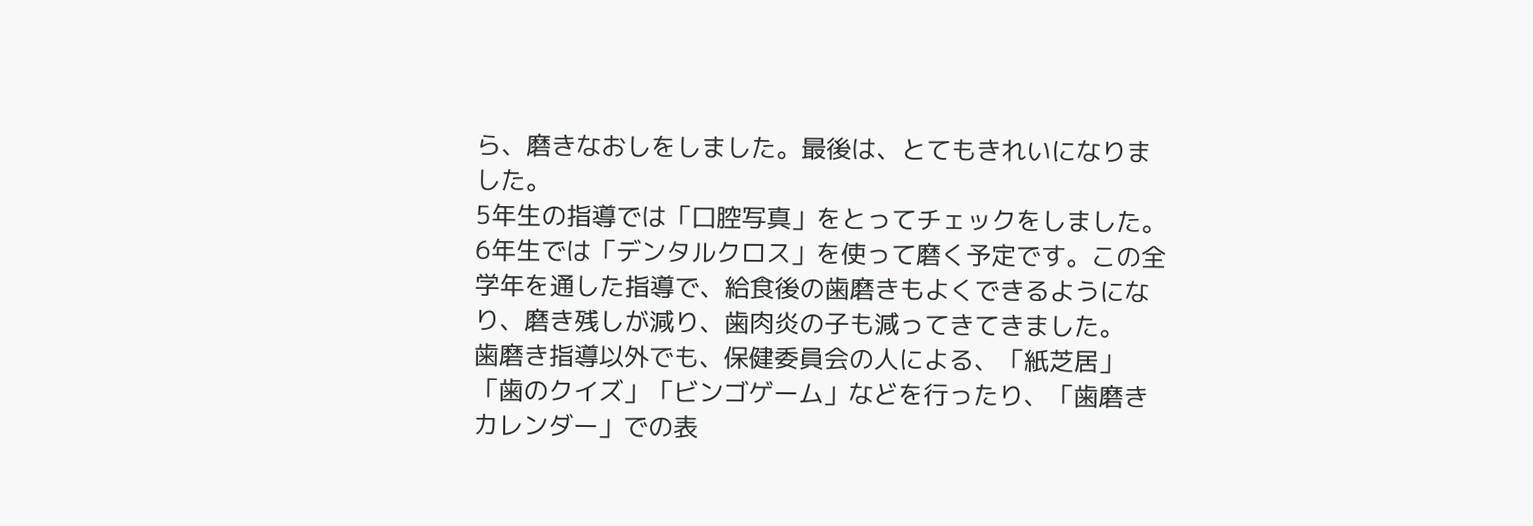ら、磨きなおしをしました。最後は、とてもきれいになりました。
5年生の指導では「口腔写真」をとってチェックをしました。6年生では「デンタルクロス」を使って磨く予定です。この全学年を通した指導で、給食後の歯磨きもよくできるようになり、磨き残しが減り、歯肉炎の子も減ってきてきました。
歯磨き指導以外でも、保健委員会の人による、「紙芝居」「歯のクイズ」「ビンゴゲーム」などを行ったり、「歯磨きカレンダー」での表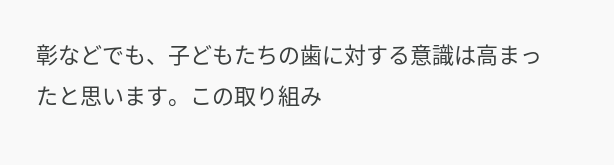彰などでも、子どもたちの歯に対する意識は高まったと思います。この取り組み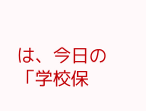は、今日の「学校保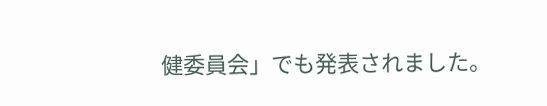健委員会」でも発表されました。